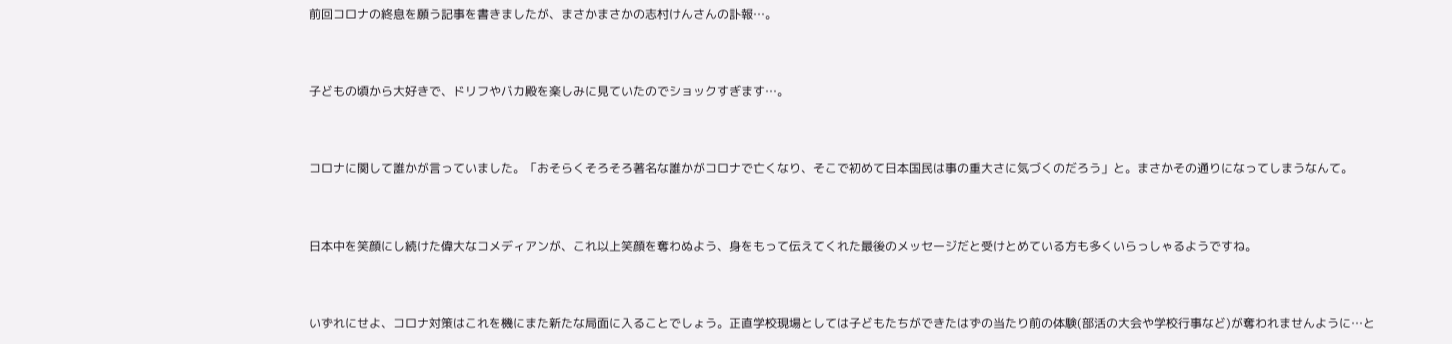前回コロナの終息を願う記事を書きましたが、まさかまさかの志村けんさんの訃報…。


子どもの頃から大好きで、ドリフやバカ殿を楽しみに見ていたのでショックすぎます…。


コロナに関して誰かが言っていました。「おそらくそろそろ著名な誰かがコロナで亡くなり、そこで初めて日本国民は事の重大さに気づくのだろう」と。まさかその通りになってしまうなんて。


日本中を笑顔にし続けた偉大なコメディアンが、これ以上笑顔を奪わぬよう、身をもって伝えてくれた最後のメッセージだと受けとめている方も多くいらっしゃるようですね。


いずれにせよ、コロナ対策はこれを機にまた新たな局面に入ることでしょう。正直学校現場としては子どもたちができたはずの当たり前の体験(部活の大会や学校行事など)が奪われませんように…と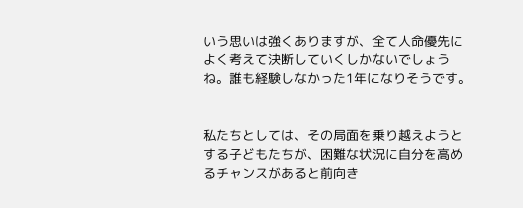いう思いは強くありますが、全て人命優先によく考えて決断していくしかないでしょうね。誰も経験しなかった1年になりそうです。


私たちとしては、その局面を乗り越えようとする子どもたちが、困難な状況に自分を高めるチャンスがあると前向き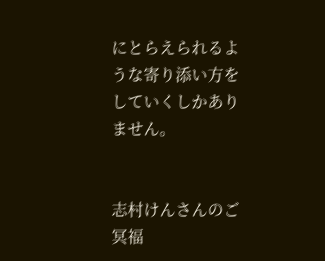にとらえられるような寄り添い方をしていくしかありません。


志村けんさんのご冥福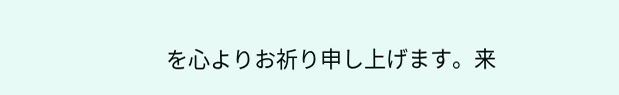を心よりお祈り申し上げます。来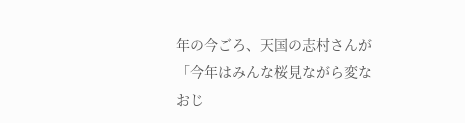年の今ごろ、天国の志村さんが「今年はみんな桜見ながら変なおじ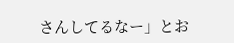さんしてるなー」とお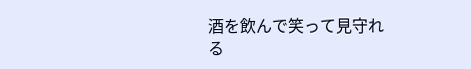酒を飲んで笑って見守れる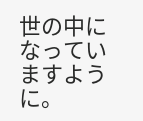世の中になっていますように。